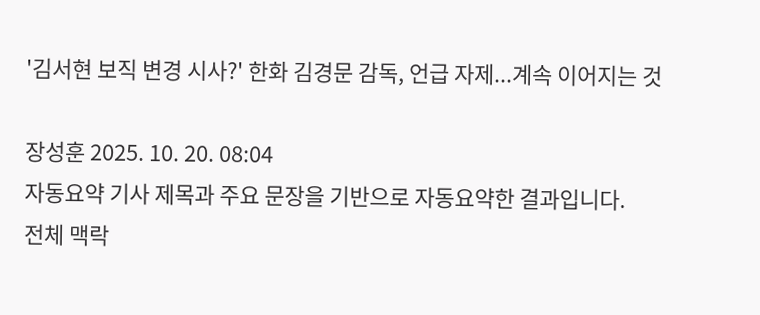'김서현 보직 변경 시사?' 한화 김경문 감독, 언급 자제...계속 이어지는 것

장성훈 2025. 10. 20. 08:04
자동요약 기사 제목과 주요 문장을 기반으로 자동요약한 결과입니다.
전체 맥락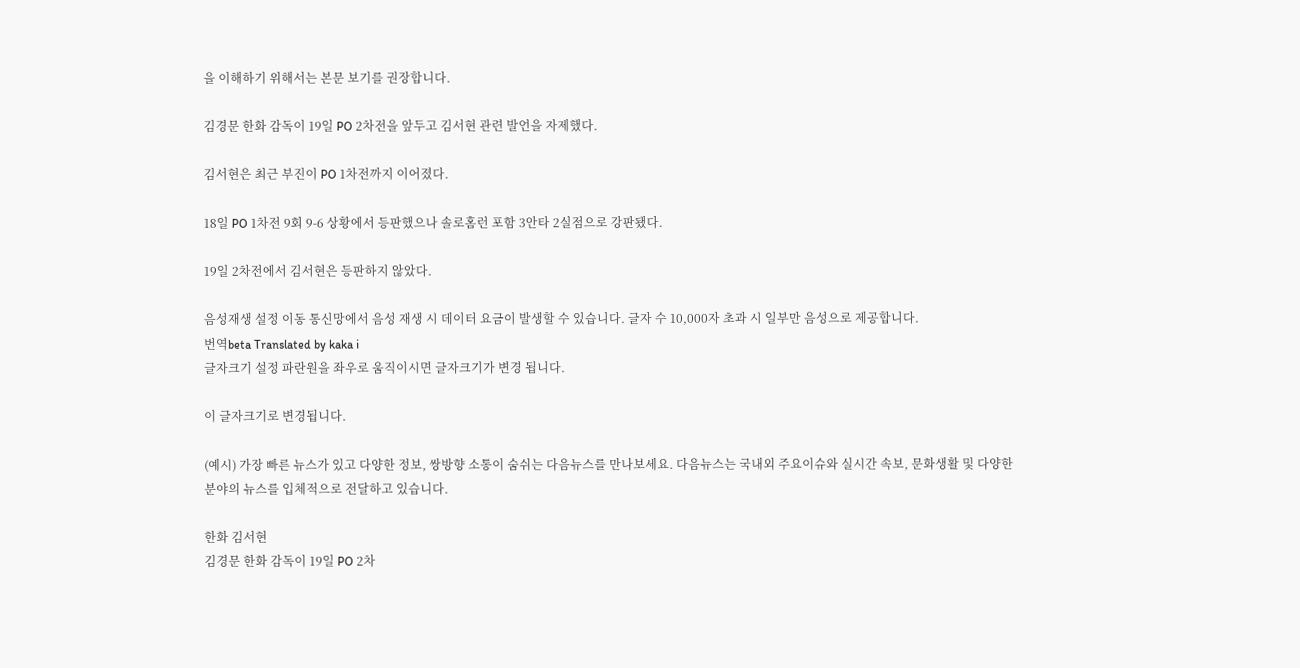을 이해하기 위해서는 본문 보기를 권장합니다.

김경문 한화 감독이 19일 PO 2차전을 앞두고 김서현 관련 발언을 자제했다.

김서현은 최근 부진이 PO 1차전까지 이어졌다.

18일 PO 1차전 9회 9-6 상황에서 등판했으나 솔로홈런 포함 3안타 2실점으로 강판됐다.

19일 2차전에서 김서현은 등판하지 않았다.

음성재생 설정 이동 통신망에서 음성 재생 시 데이터 요금이 발생할 수 있습니다. 글자 수 10,000자 초과 시 일부만 음성으로 제공합니다.
번역beta Translated by kaka i
글자크기 설정 파란원을 좌우로 움직이시면 글자크기가 변경 됩니다.

이 글자크기로 변경됩니다.

(예시) 가장 빠른 뉴스가 있고 다양한 정보, 쌍방향 소통이 숨쉬는 다음뉴스를 만나보세요. 다음뉴스는 국내외 주요이슈와 실시간 속보, 문화생활 및 다양한 분야의 뉴스를 입체적으로 전달하고 있습니다.

한화 김서현
김경문 한화 감독이 19일 PO 2차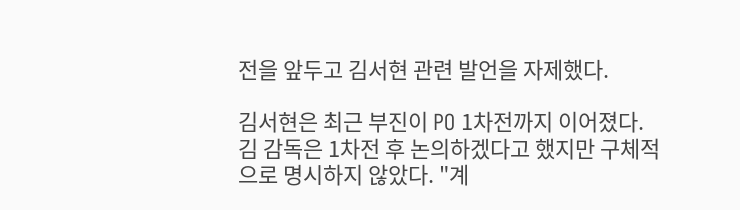전을 앞두고 김서현 관련 발언을 자제했다.

김서현은 최근 부진이 PO 1차전까지 이어졌다. 김 감독은 1차전 후 논의하겠다고 했지만 구체적으로 명시하지 않았다. "계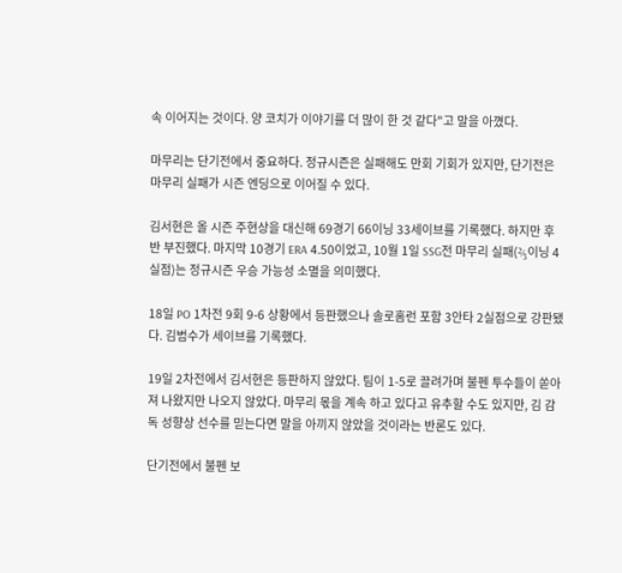속 이어지는 것이다. 양 코치가 이야기를 더 많이 한 것 같다"고 말을 아꼈다.

마무리는 단기전에서 중요하다. 정규시즌은 실패해도 만회 기회가 있지만, 단기전은 마무리 실패가 시즌 엔딩으로 이어질 수 있다.

김서현은 올 시즌 주현상을 대신해 69경기 66이닝 33세이브를 기록했다. 하지만 후반 부진했다. 마지막 10경기 ERA 4.50이었고, 10월 1일 SSG전 마무리 실패(⅔이닝 4실점)는 정규시즌 우승 가능성 소멸을 의미했다.

18일 PO 1차전 9회 9-6 상황에서 등판했으나 솔로홈런 포함 3안타 2실점으로 강판됐다. 김범수가 세이브를 기록했다.

19일 2차전에서 김서현은 등판하지 않았다. 팀이 1-5로 끌려가며 불펜 투수들이 쏟아져 나왔지만 나오지 않았다. 마무리 몫을 계속 하고 있다고 유추할 수도 있지만, 김 감독 성향상 선수를 믿는다면 말을 아끼지 않았을 것이라는 반론도 있다.

단기전에서 불펜 보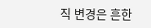직 변경은 흔한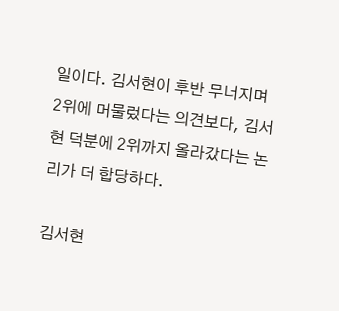일이다. 김서현이 후반 무너지며 2위에 머물렀다는 의견보다, 김서현 덕분에 2위까지 올라갔다는 논리가 더 합당하다.

김서현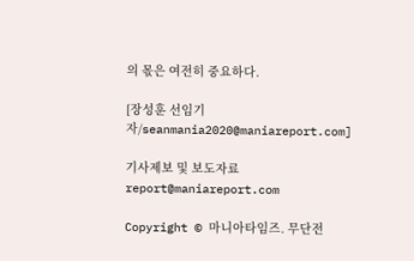의 몫은 여전히 중요하다.

[장성훈 선임기자/seanmania2020@maniareport.com]

기사제보 및 보도자료 report@maniareport.com

Copyright © 마니아타임즈. 무단전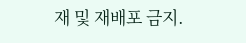재 및 재배포 금지.